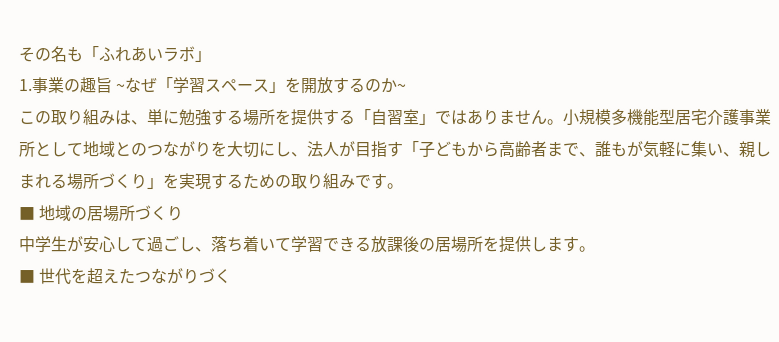その名も「ふれあいラボ」
1.事業の趣旨 ~なぜ「学習スペース」を開放するのか~
この取り組みは、単に勉強する場所を提供する「自習室」ではありません。小規模多機能型居宅介護事業所として地域とのつながりを大切にし、法人が目指す「子どもから高齢者まで、誰もが気軽に集い、親しまれる場所づくり」を実現するための取り組みです。
■ 地域の居場所づくり
中学生が安心して過ごし、落ち着いて学習できる放課後の居場所を提供します。
■ 世代を超えたつながりづく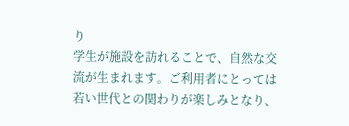り
学生が施設を訪れることで、自然な交流が生まれます。ご利用者にとっては若い世代との関わりが楽しみとなり、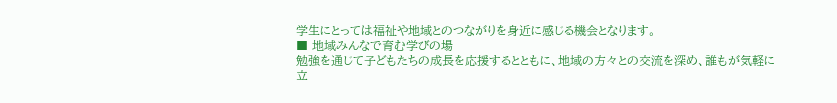学生にとっては福祉や地域とのつながりを身近に感じる機会となります。
■ 地域みんなで育む学びの場
勉強を通じて子どもたちの成長を応援するとともに、地域の方々との交流を深め、誰もが気軽に立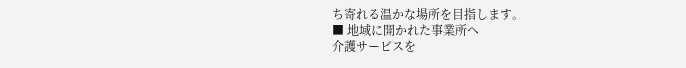ち寄れる温かな場所を目指します。
■ 地域に開かれた事業所へ
介護サービスを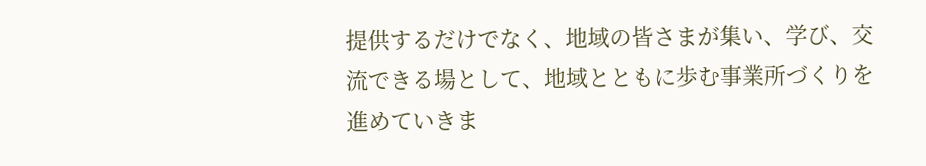提供するだけでなく、地域の皆さまが集い、学び、交流できる場として、地域とともに歩む事業所づくりを進めていきま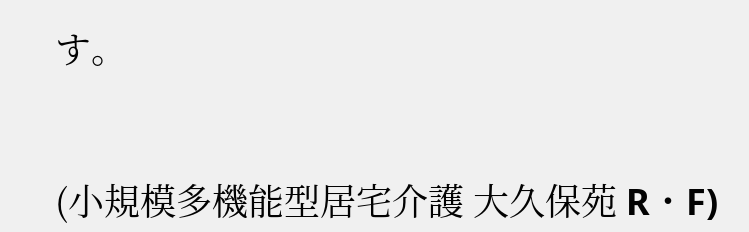す。


(小規模多機能型居宅介護 大久保苑 R・F)